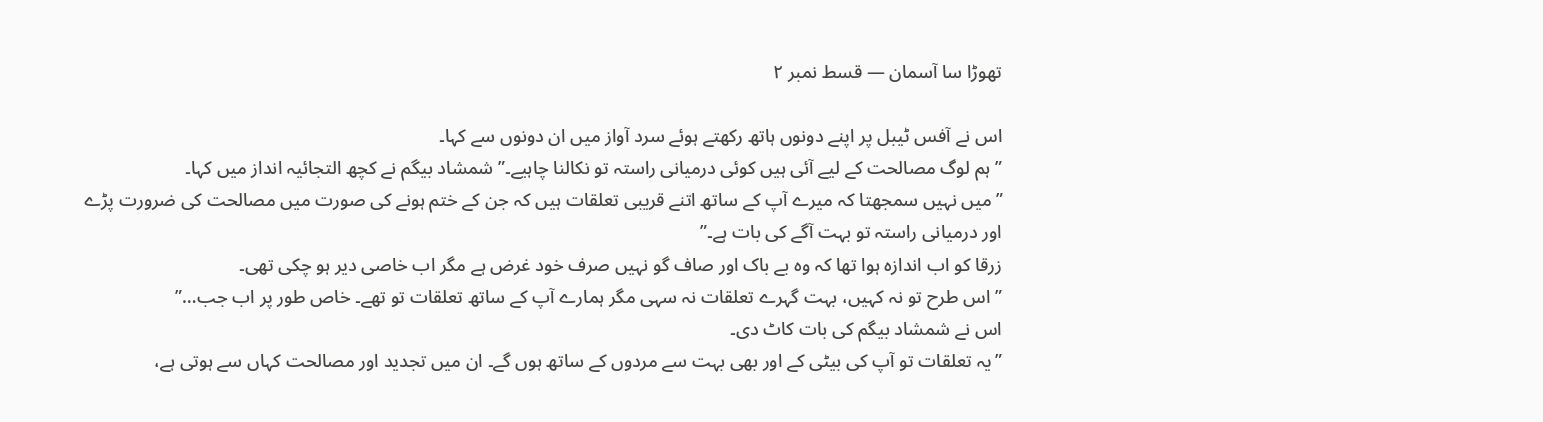تھوڑا سا آسمان — قسط نمبر ۲

اس نے آفس ٹیبل پر اپنے دونوں ہاتھ رکھتے ہوئے سرد آواز میں ان دونوں سے کہا۔
”ہم لوگ مصالحت کے لیے آئی ہیں کوئی درمیانی راستہ تو نکالنا چاہیے۔” شمشاد بیگم نے کچھ التجائیہ انداز میں کہا۔
”میں نہیں سمجھتا کہ میرے آپ کے ساتھ اتنے قریبی تعلقات ہیں کہ جن کے ختم ہونے کی صورت میں مصالحت کی ضرورت پڑے اور درمیانی راستہ تو بہت آگے کی بات ہے۔”
زرقا کو اب اندازہ ہوا تھا کہ وہ بے باک اور صاف گو نہیں صرف خود غرض ہے مگر اب خاصی دیر ہو چکی تھی۔
”اس طرح تو نہ کہیں، بہت گہرے تعلقات نہ سہی مگر ہمارے آپ کے ساتھ تعلقات تو تھے۔ خاص طور پر اب جب…”
اس نے شمشاد بیگم کی بات کاٹ دی۔
”یہ تعلقات تو آپ کی بیٹی کے اور بھی بہت سے مردوں کے ساتھ ہوں گے۔ ان میں تجدید اور مصالحت کہاں سے ہوتی ہے،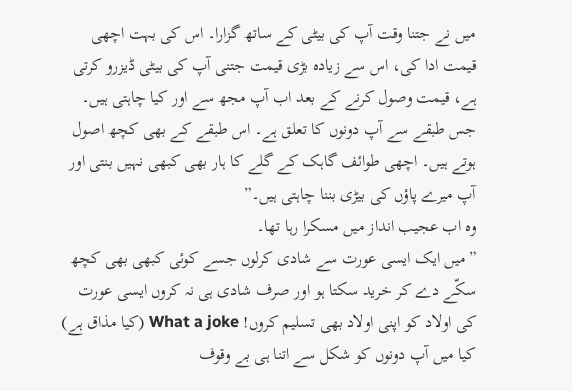میں نے جتنا وقت آپ کی بیٹی کے ساتھ گزارا۔ اس کی بہت اچھی قیمت ادا کی، اس سے زیادہ بڑی قیمت جتنی آپ کی بیٹی ڈیزرو کرتی ہے، قیمت وصول کرنے کے بعد اب آپ مجھ سے اور کیا چاہتی ہیں۔ جس طبقے سے آپ دونوں کا تعلق ہے۔ اس طبقے کے بھی کچھ اصول ہوتے ہیں۔ اچھی طوائف گاہک کے گلے کا ہار بھی کبھی نہیں بنتی اور آپ میرے پاؤں کی بیڑی بننا چاہتی ہیں۔”
وہ اب عجیب انداز میں مسکرا رہا تھا۔
”میں ایک ایسی عورت سے شادی کرلوں جسے کوئی کبھی بھی کچھ سکّے دے کر خرید سکتا ہو اور صرف شادی ہی نہ کروں ایسی عورت کی اولاد کو اپنی اولاد بھی تسلیم کروں! What a joke (کیا مذاق ہے) کیا میں آپ دونوں کو شکل سے اتنا ہی بے وقوف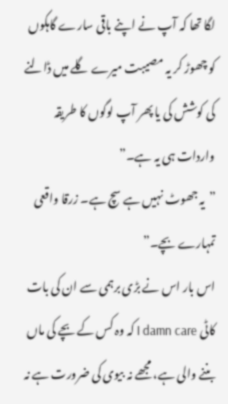لگا تھا کہ آپ نے اپنے باقی سارے گاہکوں کو چھوڑ کر یہ مصیبت میرے گلے میں ڈالنے کی کوشش کی یا پھر آپ لوگوں کا طریقہ واردات ہی یہ ہے۔”
”یہ جھوٹ نہیں ہے سچ ہے۔ زرقا واقعی تمہارے بچے۔”
اس بار اس نے بڑی برہمی سے ان کی بات کاٹی I damn care کہ وہ کس کے بچے کی ماں بننے والی ہے، مجھے نہ بیوی کی ضرورت ہے نہ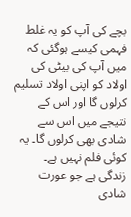بچے کی آپ کو یہ غلط فہمی کیسے ہوگئی کہ میں آپ کی بیٹی کی اولاد کو اپنی اولاد تسلیم کرلوں گا اور اس کے نتیجے میں اس سے شادی بھی کرلوں گا۔ یہ کوئی فلم نہیں ہے۔ زندگی ہے جو عورت شادی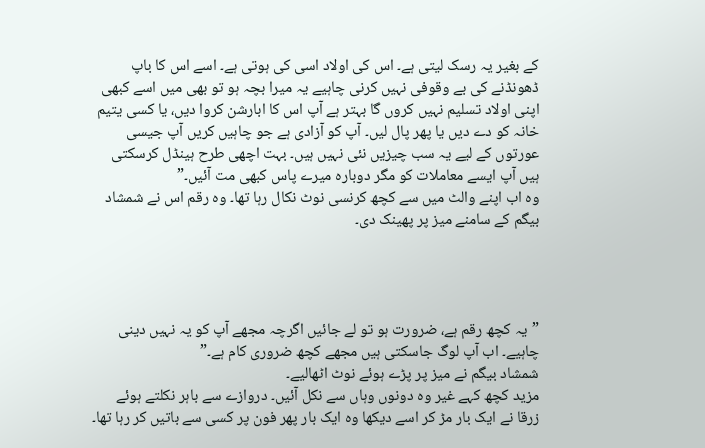کے بغیر یہ رسک لیتی ہے۔ اس کی اولاد اسی کی ہوتی ہے۔ اسے اس کا باپ ڈھونڈنے کی بے وقوفی نہیں کرنی چاہیے یہ میرا بچہ ہو تو بھی میں اسے کبھی اپنی اولاد تسلیم نہیں کروں گا بہتر ہے آپ اس کا ابارشن کروا دیں، یا کسی یتیم خانہ کو دے دیں یا پھر پال لیں۔ آپ کو آزادی ہے جو چاہیں کریں آپ جیسی عورتوں کے لیے یہ سب چیزیں نئی نہیں ہیں۔ بہت اچھی طرح ہینڈل کرسکتی ہیں آپ ایسے معاملات کو مگر دوبارہ میرے پاس کبھی مت آئیں۔”
وہ اب اپنے والٹ میں سے کچھ کرنسی نوٹ نکال رہا تھا۔ وہ رقم اس نے شمشاد بیگم کے سامنے میز پر پھینک دی۔




”یہ کچھ رقم ہے، ضرورت ہو تو لے جائیں اگرچہ مجھے آپ کو یہ نہیں دینی چاہیے۔ اب آپ لوگ جاسکتی ہیں مجھے کچھ ضروری کام ہے۔”
شمشاد بیگم نے میز پر پڑے ہوئے نوٹ اٹھالیے۔
مزید کچھ کہے غیر وہ دونوں وہاں سے نکل آئیں۔ دروازے سے باہر نکلتے ہوئے زرقا نے ایک بار مڑ کر اسے دیکھا وہ ایک بار پھر فون پر کسی سے باتیں کر رہا تھا۔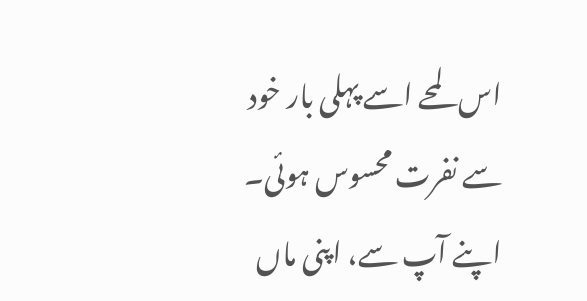اس لمحے اسے پہلی بار خود سے نفرت محسوس ہوئی۔ اپنے آپ سے، اپنی ماں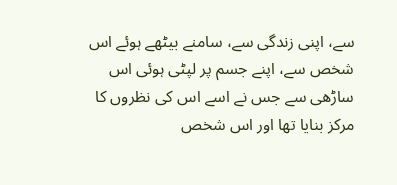سے، اپنی زندگی سے، سامنے بیٹھے ہوئے اس شخص سے، اپنے جسم پر لپٹی ہوئی اس ساڑھی سے جس نے اسے اس کی نظروں کا مرکز بنایا تھا اور اس شخص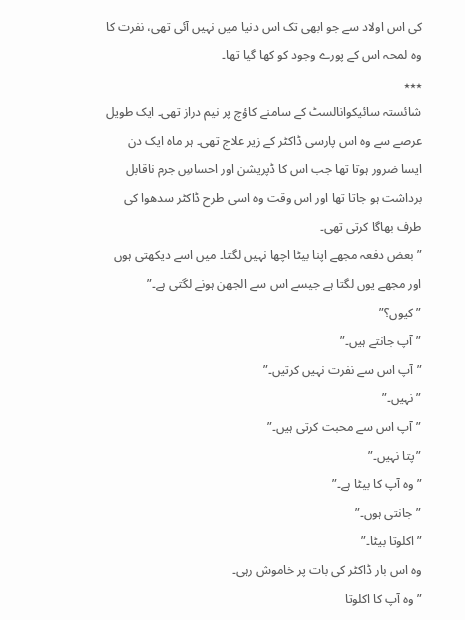کی اس اولاد سے جو ابھی تک اس دنیا میں نہیں آئی تھی، نفرت کا وہ لمحہ اس کے پورے وجود کو کھا گیا تھا۔
٭٭٭
شائستہ سائیکوانالسٹ کے سامنے کاؤچ پر نیم دراز تھی۔ ایک طویل عرصے سے وہ اس پارسی ڈاکٹر کے زیر علاج تھی۔ ہر ماہ ایک دن ایسا ضرور ہوتا تھا جب اس کا ڈپریشن اور احساسِ جرم ناقابل برداشت ہو جاتا تھا اور اس وقت وہ اسی طرح ڈاکٹر سدھوا کی طرف بھاگا کرتی تھی۔
”بعض دفعہ مجھے اپنا بیٹا اچھا نہیں لگتا۔ میں اسے دیکھتی ہوں اور مجھے یوں لگتا ہے جیسے اس سے الجھن ہونے لگتی ہے۔”
”کیوں؟”
”آپ جانتے ہیں۔”
”آپ اس سے نفرت نہیں کرتیں۔”
”نہیں۔”
”آپ اس سے محبت کرتی ہیں۔”
”پتا نہیں۔”
”وہ آپ کا بیٹا ہے۔”
”جانتی ہوں۔”
”اکلوتا بیٹا۔”
وہ اس بار ڈاکٹر کی بات پر خاموش رہی۔
”وہ آپ کا اکلوتا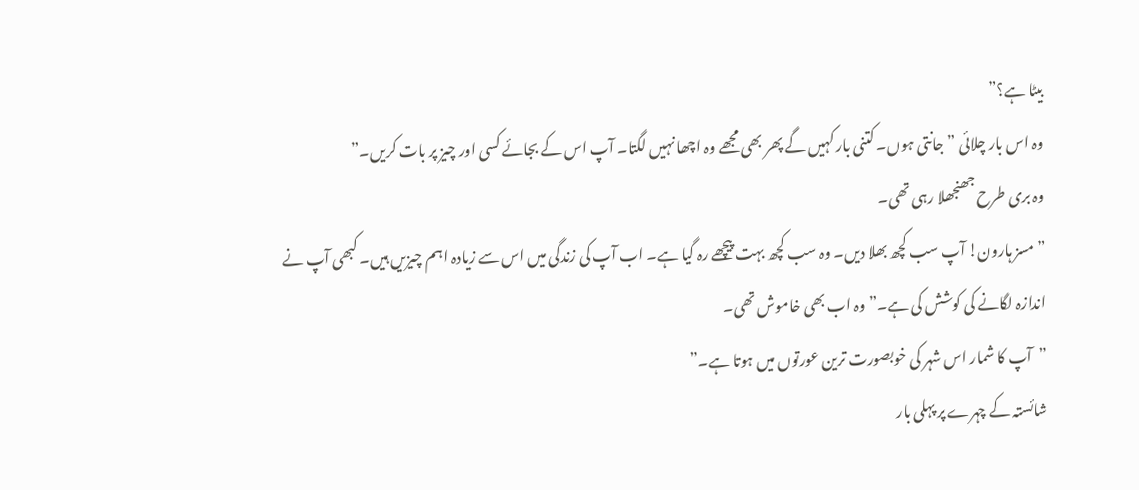بیٹا ہے؟”
وہ اس بار چلائی ”جانتی ہوں۔ کتنی بار کہیں گے پھر بھی مجھے وہ اچھا نہیں لگتا۔ آپ اس کے بجائے کسی اور چیز پر بات کریں۔”
وہ بری طرح جھنجھلا رہی تھی۔
”مسز ہارون! آپ سب کچھ بھلا دیں۔ وہ سب کچھ بہت پیچھے رہ گیا ہے۔ اب آپ کی زندگی میں اس سے زیادہ اہم چیزیں ہیں۔ کبھی آپ نے اندازہ لگانے کی کوشش کی ہے۔” وہ اب بھی خاموش تھی۔
”آپ کا شمار اس شہر کی خوبصورت ترین عورتوں میں ہوتا ہے۔”
شائستہ کے چہرے پر پہلی بار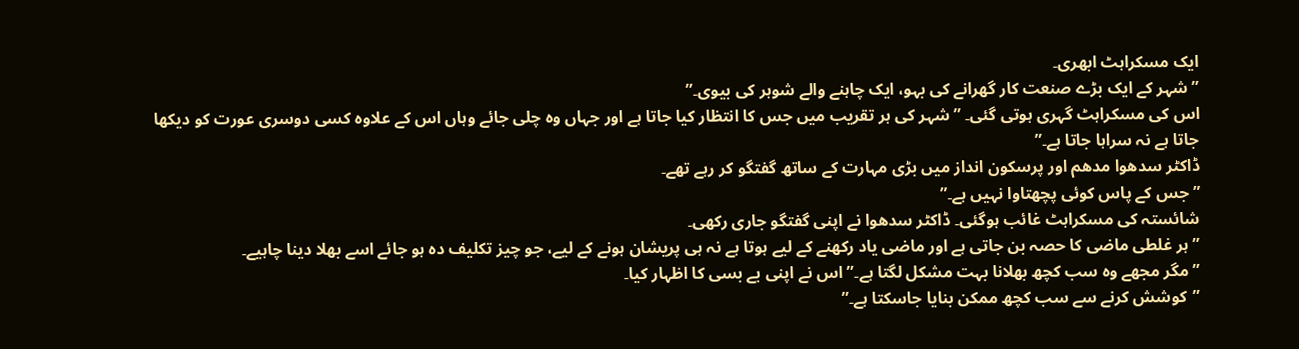ایک مسکراہٹ ابھری۔
”شہر کے ایک بڑے صنعت کار گھرانے کی بہو، ایک چاہنے والے شوہر کی بیوی۔”
اس کی مسکراہٹ گہری ہوتی گئی۔ ”شہر کی ہر تقریب میں جس کا انتظار کیا جاتا ہے اور جہاں وہ چلی جائے وہاں اس کے علاوہ کسی دوسری عورت کو دیکھا جاتا ہے نہ سراہا جاتا ہے۔”
ڈاکٹر سدھوا مدھم اور پرسکون انداز میں بڑی مہارت کے ساتھ گفتگو کر رہے تھے۔
”جس کے پاس کوئی پچھتاوا نہیں ہے۔”
شائستہ کی مسکراہٹ غائب ہوگئی۔ ڈاکٹر سدھوا نے اپنی گفتگو جاری رکھی۔
”ہر غلطی ماضی کا حصہ بن جاتی ہے اور ماضی یاد رکھنے کے لیے ہوتا ہے نہ ہی پریشان ہونے کے لیے، جو چیز تکلیف دہ ہو جائے اسے بھلا دینا چاہیے۔
”مگر مجھے وہ سب کچھ بھلانا بہت مشکل لگتا ہے۔” اس نے اپنی بے بسی کا اظہار کیا۔
”کوشش کرنے سے سب کچھ ممکن بنایا جاسکتا ہے۔”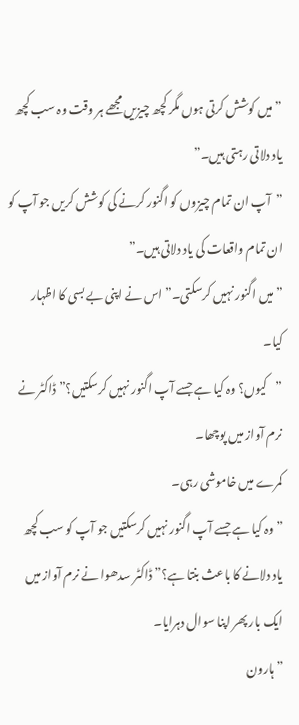”میں کوشش کرتی ہوں مگر کچھ چیزیں مجھے ہر وقت وہ سب کچھ یاد دلاتی رہتی ہیں۔”
”آپ ان تمام چیزوں کو اگنور کرنے کی کوشش کریں جو آپ کو ان تمام واقعات کی یاد دلاتی ہیں۔”
”میں اگنور نہیں کرسکتی۔” اس نے اپنی بے بسی کا اظہار کیا۔
”کیوں؟ وہ کیا ہے جسے آپ اگنور نہیں کرسکتیں؟” ڈاکٹر نے نرم آواز میں پوچھا۔
کمرے میں خاموشی رہی۔
”وہ کیا ہے جسے آپ اگنور نہیں کرسکتیں جو آپ کو سب کچھ یاد دلانے کا باعث بنتا ہے؟” ڈاکٹر سدھوا نے نرم آواز میں ایک بار پھر اپنا سوال دہرایا۔
”ہارون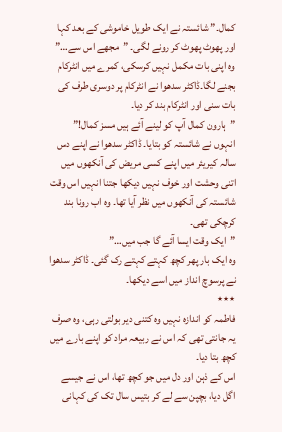کمال۔” شائستہ نے ایک طویل خاموشی کے بعد کہا اور پھوٹ پھوٹ کر رونے لگی۔ ”مجھے اس سے…”
وہ اپنی بات مکمل نہیں کرسکی، کمرے میں انٹرکام بجنے لگا۔ڈاکٹر سدھوا نے انٹرکام پر دوسری طرف کی بات سنی اور انٹرکام بند کر دیا۔
”ہارون کمال آپ کو لینے آئے ہیں مسز کمال!”
انہوں نے شائستہ کو بتایا۔ ڈاکٹر سدھوا نے اپنے دس سالہ کیریئر میں اپنے کسی مریض کی آنکھوں میں اتنی وحشت اور خوف نہیں دیکھا جتنا انہیں اس وقت شائستہ کی آنکھوں میں نظر آیا تھا۔ وہ اب رونا بند کرچکی تھی۔
”ایک وقت ایسا آئے گا جب میں…”
وہ ایک بار پھر کچھ کہتے کہتے رک گئی۔ ڈاکٹر سدھوا نے پرسوچ انداز میں اسے دیکھا۔
٭٭٭
فاطمہ کو اندازہ نہیں وہ کتنی دیر بولتی رہی، وہ صرف یہ جانتی تھی کہ اس نے ربیعہ مراد کو اپنے بارے میں کچھ بتا دیا۔
اس کے ذہن اور دل میں جو کچھ تھا، اس نے جیسے اگل دیا، بچپن سے لے کر بتیس سال تک کی کہانی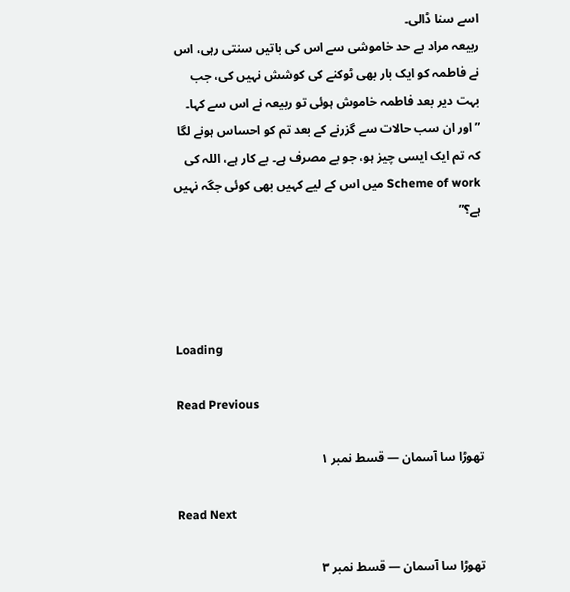اسے سنا ڈالی۔
ربیعہ مراد بے حد خاموشی سے اس کی باتیں سنتی رہی، اس نے فاطمہ کو ایک بار بھی ٹوکنے کی کوشش نہیں کی، جب بہت دیر بعد فاطمہ خاموش ہوئی تو ربیعہ نے اس سے کہا۔
”اور ان سب حالات سے گزرنے کے بعد تم کو احساس ہونے لگا کہ تم ایک ایسی چیز ہو، جو بے مصرف ہے۔ بے کار ہے، اللہ کی
Scheme of work میں اس کے لیے کہیں بھی کوئی جگہ نہیں ہے؟”




Loading

Read Previous

تھوڑا سا آسمان — قسط نمبر ۱

Read Next

تھوڑا سا آسمان — قسط نمبر ۳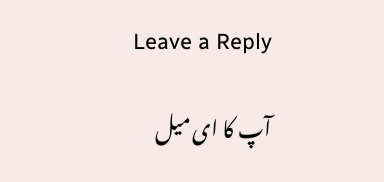Leave a Reply

آپ کا ای میل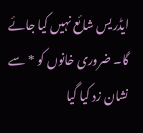ایڈریس شائع نہیں کیا جائے گا۔ ضروری خانوں کو * سے نشان زد کیا گیا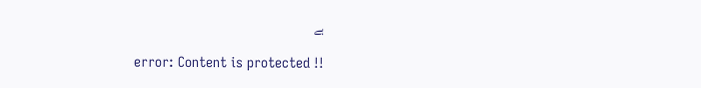ہے

error: Content is protected !!